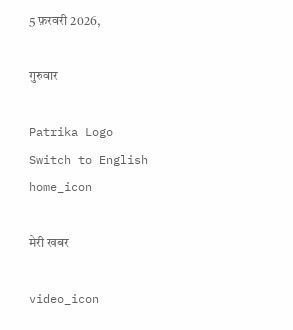5 फ़रवरी 2026,

गुरुवार

Patrika Logo
Switch to English
home_icon

मेरी खबर

video_icon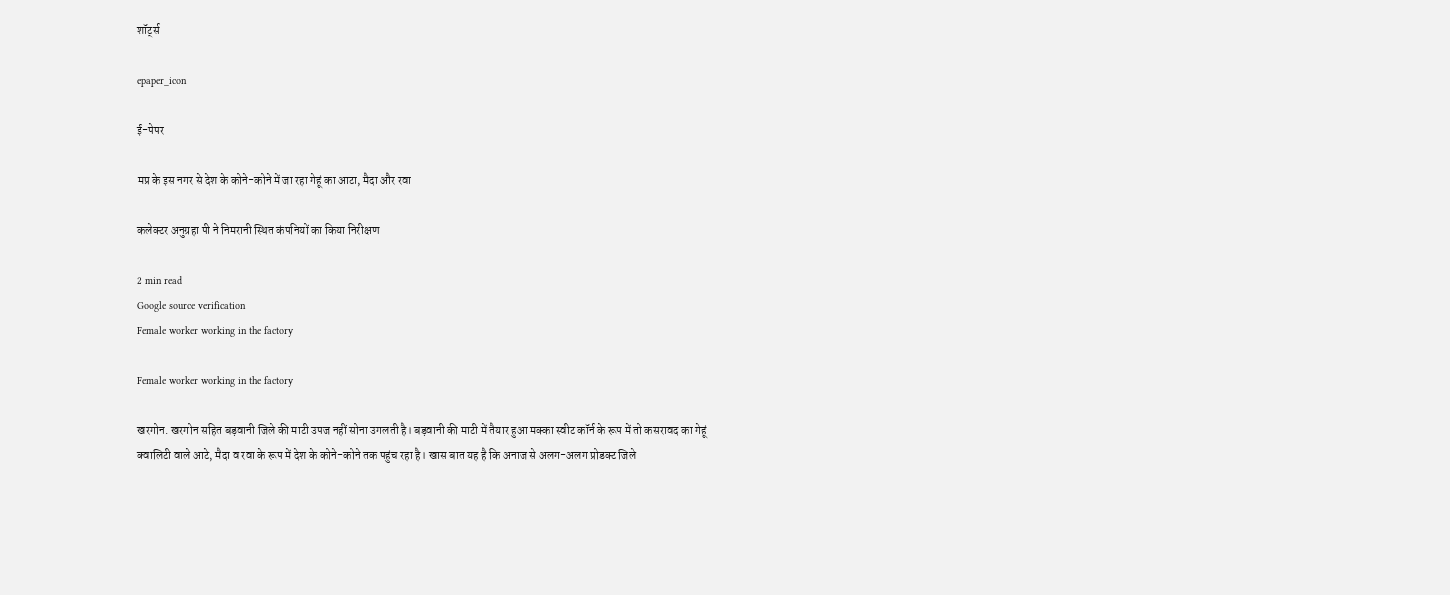शॉर्ट्स

epaper_icon

ई-पेपर

मप्र के इस नगर से देश के कोने-कोने में जा रहा गेहूं का आटा, मैदा और रवा

कलेक्टर अनुग्रहा पी ने निमरानी स्थित कंपनियों का किया निरीक्षण

2 min read
Google source verification
Female worker working in the factory

Female worker working in the factory

खरगोन. खरगोन सहित बड़वानी जिले की माटी उपज नहीं सोना उगलती है। बड़वानी की माटी में तैयार हुआ मक्का स्वीट कॉर्न के रूप में तो कसरावद का गेहूं क्वालिटी वाले आटे, मैदा व रवा के रूप में देश के कोने-कोने तक पहुंच रहा है। खास बात यह है कि अनाज से अलग-अलग प्रोडक्ट जिले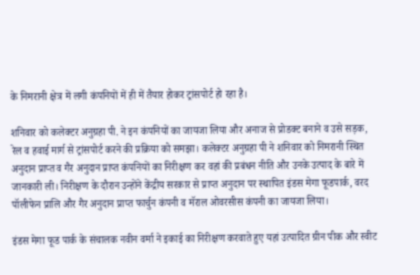के निमरानी क्षेत्र में लगी कंपनियों में ही में तैयार होकर ट्रांसपोर्ट हो रहा है।

शनिवार को कलेक्टर अनुग्रहा पी. ने इन कंपनियों का जायजा लिया और अनाज से प्रोडक्ट बनाने व उसे सड़क, रेल व हवाई मार्ग से ट्रांसपोर्ट करने की प्रक्रिया को समझा। कलेक्टर अनुग्रहा पी ने शनिवार को निमरानी स्थित अनुदान प्राप्त व गैर अनुदान प्राप्त कंपनियों का निरीक्षण कर वहां की प्रबंधन नीति और उनके उत्पाद के बारे में जानकारी ली। निरीक्षण के दौरान उन्होंने केंद्रीय सरकार से प्राप्त अनुदान पर स्थापित इंडस मेगा फूडपार्क, वरद पॉलीफेन प्रालि और गैर अनुदान प्राप्त फार्चुन कंपनी व मॅराल ओवरसीस कंपनी का जायजा लिया।

इंडस मेगा फूड पार्क के संचालक नवीन वर्मा ने इकाई का निरीक्षण करवाते हुए यहां उत्पादित ग्रीन पीक और स्वीट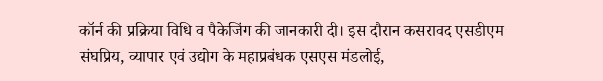कॉर्न की प्रक्रिया विधि व पैकेजिंग की जानकारी दी। इस दौरान कसरावद एसडीएम संघप्रिय, व्यापार एवं उद्योग के महाप्रबंधक एसएस मंडलोई,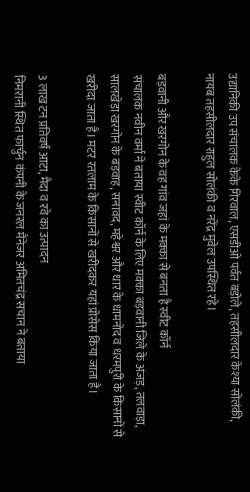उद्यानिकी उप संचालक केके गिरवाल, एसडीओ पर्वत बड़ोले, तहसीलदार केश्या सोलंकी, नायब तहसीलदार राहुल सोलंकी व नरेंद्र मुवेल उपस्थित रहे।

बड़वानी और खरगोन के वह गांव जहां के मक्का से बनता है स्वीट कॉर्न
संचालक नवीन वर्मा ने बताया स्वीट कॉर्न के लिए मक्का बड़वानी जिले के अंजड़, तलवाड़ा, सालखेड़ा खरगोन के बड़वाह, सनावद, महेश्वर और धार के धामनोद व धरमपुरी के किसानों से खरीदा जाता है। मटर रतलाम के किसानों से खरीदकर यहां प्रोसेस किया जाता है।

3 लाख टन प्रतिवर्ष आटा, मैदा व रवे का उत्पादन
निमरानी स्थित फार्चुन कंपनी के जनरल मैनेजर अमितचंद्र सचान ने बताया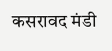कसरावद मंडी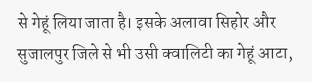से गेहूं लिया जाता है। इसके अलावा सिहोर और सुजालपुर जिले से भी उसी क्वालिटी का गेहूं आटा,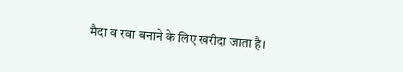मैदा व रवा बनाने के लिए खरीदा जाता है।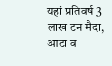यहां प्रतिवर्ष 3 लाख टन मैदा, आटा व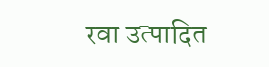रवा उत्पादित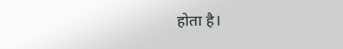होता है।